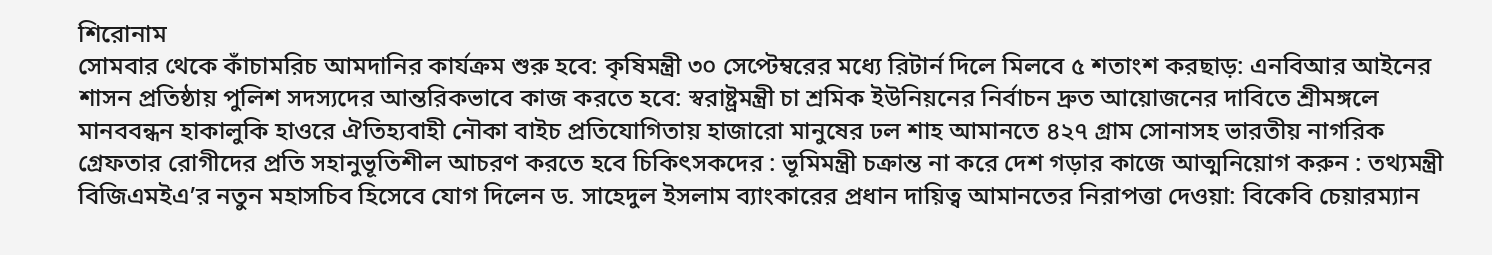শিরোনাম
সোমবার থেকে কাঁচামরিচ আমদানির কার্যক্রম শুরু হবে: কৃষিমন্ত্রী ৩০ সেপ্টেম্বরের মধ্যে রিটার্ন দিলে মিলবে ৫ শতাংশ করছাড়: এনবিআর আইনের শাসন প্রতিষ্ঠায় পুলিশ সদস্যদের আন্তরিকভাবে কাজ করতে হবে: স্বরাষ্ট্রমন্ত্রী চা শ্রমিক ইউনিয়নের নির্বাচন দ্রুত আয়োজনের দাবিতে শ্রীমঙ্গলে মানববন্ধন হাকালুকি হাওরে ঐতিহ্যবাহী নৌকা বাইচ প্রতিযোগিতায় হাজারো মানুষের ঢল শাহ আমানতে ৪২৭ গ্রাম সোনাসহ ভারতীয় নাগরিক গ্রেফতার রোগীদের প্রতি সহানুভূতিশীল আচরণ করতে হবে চিকিৎসকদের : ভূমিমন্ত্রী চক্রান্ত না করে দেশ গড়ার কাজে আত্মনিয়োগ করুন : তথ্যমন্ত্রী বিজিএমইএ’র নতুন মহাসচিব হিসেবে যোগ দিলেন ড. সাহেদুল ইসলাম ব্যাংকারের প্রধান দায়িত্ব আমানতের নিরাপত্তা দেওয়া: বিকেবি চেয়ারম্যান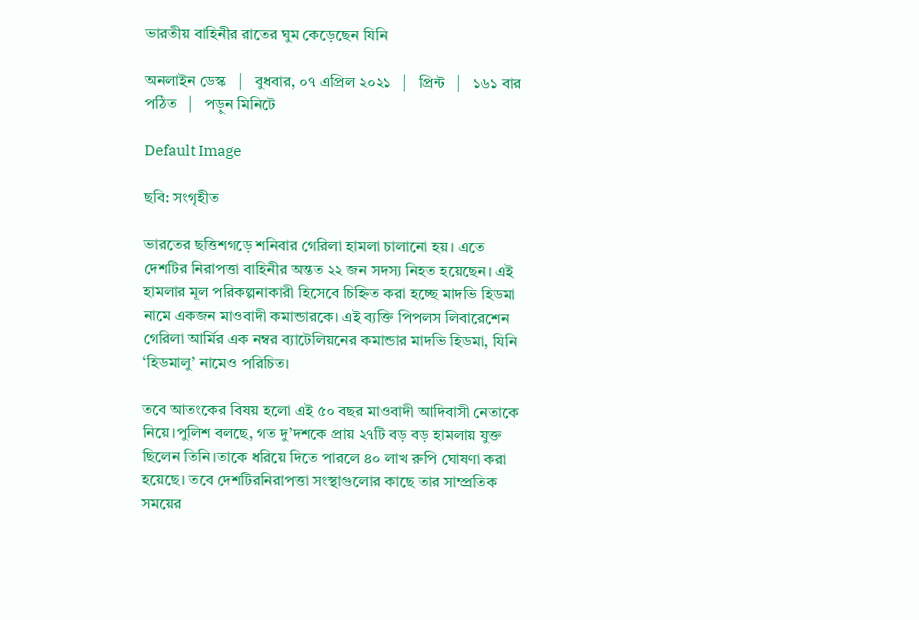ভারতীয় বাহিনীর রাতের ঘুম কেড়েছেন যিনি

অনলাইন ডেস্ক   |   বুধবার, ০৭ এপ্রিল ২০২১   |   প্রিন্ট   |   ১৬১ বার পঠিত   |   পড়ুন মিনিটে

Default Image

ছবি: সংগৃহীত

ভারতের ছত্তিশগড়ে শনিবার গেরিলা হামলা চালানো হয়। এতে দেশটির নিরাপত্তা বাহিনীর অন্তত ২২ জন সদস্য নিহত হয়েছেন। এই হামলার মূল পরিকল্পনাকারী হিসেবে চিহ্নিত করা হচ্ছে মাদভি হিডমা নামে একজন মাওবাদী কমান্ডারকে। এই ব্যক্তি পিপলস লিবারেশেন গেরিলা আর্মির এক নম্বর ব্যাটেলিয়নের কমান্ডার মাদভি হিডমা, যিনি ‘হিডমালু’ নামেও পরিচিত।

তবে আতংকের বিষয় হলো এই ৫০ বছর মাওবাদী আদিবাসী নেতাকে নিয়ে।পুলিশ বলছে, গত দু’দশকে প্রায় ২৭টি বড় বড় হামলায় যুক্ত ছিলেন তিনি।তাকে ধরিয়ে দিতে পারলে ৪০ লাখ রুপি ঘোষণা করা হয়েছে। তবে দেশটিরনিরাপত্তা সংস্থাগুলোর কাছে তার সাম্প্রতিক সময়ের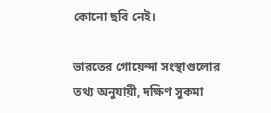কোনো ছবি নেই।

ভারতের গোয়েন্দা সংস্থাগুলোর তথ্য অনুযায়ী, দক্ষিণ সুকমা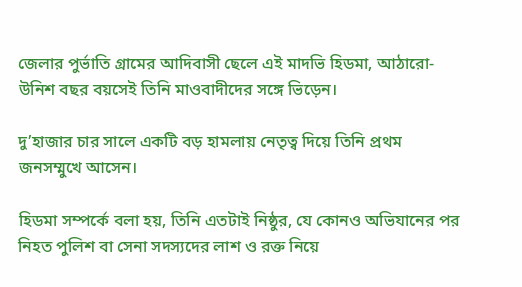জেলার পুর্ভাতি গ্রামের আদিবাসী ছেলে এই মাদভি হিডমা, আঠারো-উনিশ বছর বয়সেই তিনি মাওবাদীদের সঙ্গে ভিড়েন।

দু’হাজার চার সালে একটি বড় হামলায় নেতৃত্ব দিয়ে তিনি প্রথম জনসম্মুখে আসেন।

হিডমা সম্পর্কে বলা হয়, তিনি এতটাই নিষ্ঠুর, যে কোনও অভিযানের পর নিহত পুলিশ বা সেনা সদস্যদের লাশ ও রক্ত নিয়ে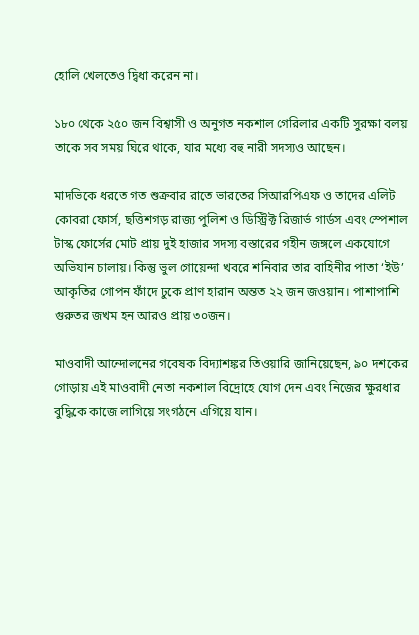হোলি খেলতেও দ্বিধা করেন না।

১৮০ থেকে ২৫০ জন বিশ্বাসী ও অনুগত নকশাল গেরিলার একটি সুরক্ষা বলয় তাকে সব সময় ঘিরে থাকে, যার মধ্যে বহু নারী সদস্যও আছেন।

মাদভিকে ধরতে গত শুক্রবার রাতে ভারতের সিআরপিএফ ও তাদের এলিট কোবরা ফোর্স, ছত্তিশগড় রাজ্য পুলিশ ও ডিস্ট্রিক্ট রিজার্ভ গার্ডস এবং স্পেশাল টাস্ক ফোর্সের মোট প্রায় দুই হাজার সদস্য বস্তারের গহীন জঙ্গলে একযোগে অভিযান চালায়। কিন্তু ভুল গোয়েন্দা খবরে শনিবার তার বাহিনীর পাতা ‘ইউ’ আকৃতির গোপন ফাঁদে ঢুকে প্রাণ হারান অন্তত ২২ জন জওয়ান। পাশাপাশি গুরুতর জখম হন আরও প্রায় ৩০জন।

মাওবাদী আন্দোলনের গবেষক বিদ্যাশঙ্কর তিওয়ারি জানিয়েছেন, ৯০ দশকের গোড়ায় এই মাওবাদী নেতা নকশাল বিদ্রোহে যোগ দেন এবং নিজের ক্ষুরধার বুদ্ধিকে কাজে লাগিয়ে সংগঠনে এগিয়ে যান।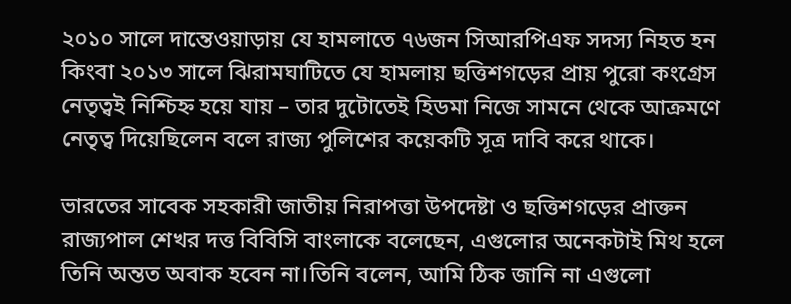২০১০ সালে দান্তেওয়াড়ায় যে হামলাতে ৭৬জন সিআরপিএফ সদস্য নিহত হন কিংবা ২০১৩ সালে ঝিরামঘাটিতে যে হামলায় ছত্তিশগড়ের প্রায় পুরো কংগ্রেস নেতৃত্বই নিশ্চিহ্ন হয়ে যায় – তার দুটোতেই হিডমা নিজে সামনে থেকে আক্রমণে নেতৃত্ব দিয়েছিলেন বলে রাজ্য পুলিশের কয়েকটি সূত্র দাবি করে থাকে।

ভারতের সাবেক সহকারী জাতীয় নিরাপত্তা উপদেষ্টা ও ছত্তিশগড়ের প্রাক্তন রাজ্যপাল শেখর দত্ত বিবিসি বাংলাকে বলেছেন, এগুলোর অনেকটাই মিথ হলে তিনি অন্তত অবাক হবেন না।তিনি বলেন, আমি ঠিক জানি না এগুলো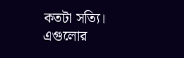কতটা সত্যি। এগুলোর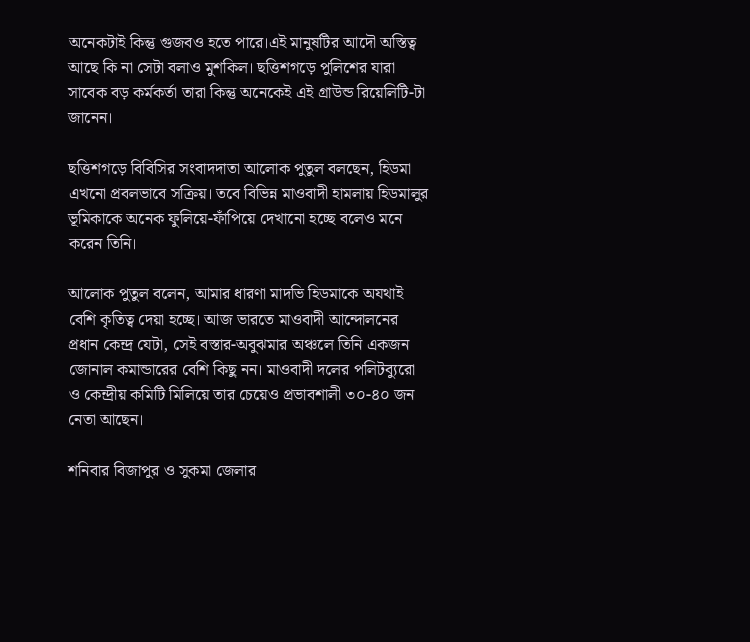অনেকটাই কিন্তু গুজবও হতে পারে।এই মানুষটির আদৌ অস্তিত্ব আছে কি না সেটা বলাও মুশকিল। ছত্তিশগড়ে পুলিশের যারা সাবেক বড় কর্মকর্তা তারা কিন্তু অনেকেই এই গ্রাউন্ড রিয়েলিটি-টা জানেন।

ছত্তিশগড়ে বিবিসির সংবাদদাতা আলোক পুতুল বলছেন, হিডমা এখনো প্রবলভাবে সক্রিয়। তবে বিভিন্ন মাওবাদী হামলায় হিডমালুর ভূমিকাকে অনেক ফুলিয়ে-ফাঁপিয়ে দেখানো হচ্ছে বলেও মনে করেন তিনি।

আলোক পুতুল বলেন, আমার ধারণা মাদভি হিডমাকে অযথাই বেশি কৃতিত্ব দেয়া হচ্ছে। আজ ভারতে মাওবাদী আন্দোলনের প্রধান কেন্দ্র যেটা, সেই বস্তার-অবুঝমার অঞ্চলে তিনি একজন জোনাল কমান্ডারের বেশি কিছু নন। মাওবাদী দলের পলিটব্যুরো ও কেন্দ্রীয় কমিটি মিলিয়ে তার চেয়েও প্রভাবশালী ৩০-৪০ জন নেতা আছেন।

শনিবার বিজাপুর ও সুকমা জেলার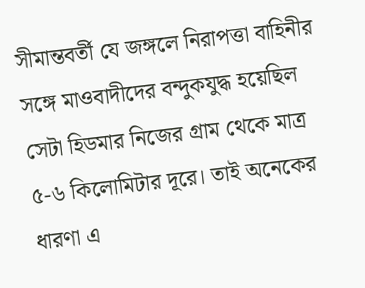সীমান্তবর্তী যে জঙ্গলে নিরাপত্তা বাহিনীর সঙ্গে মাওবাদীদের বন্দুকযুদ্ধ হয়েছিল সেটা হিডমার নিজের গ্রাম থেকে মাত্র ৫-৬ কিলোমিটার দূরে। তাই অনেকের ধারণা এ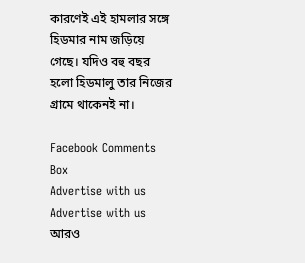কারণেই এই হামলার সঙ্গে হিডমার নাম জড়িয়ে গেছে। যদিও বহু বছর হলো হিডমালু তার নিজের গ্রামে থাকেনই না।

Facebook Comments Box
Advertise with us
Advertise with us
আরও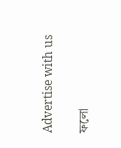Advertise with us

ফলো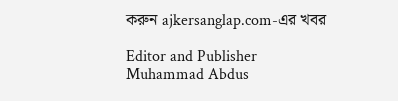করুন ajkersanglap.com-এর খবর

Editor and Publisher
Muhammad Abdus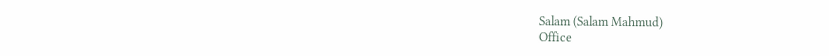Salam (Salam Mahmud)
Office